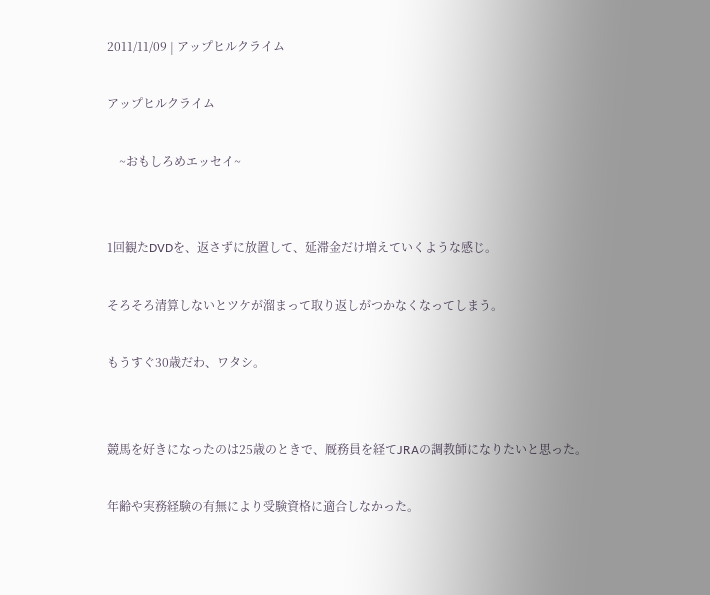2011/11/09 | アップヒルクライム

アップヒルクライム

    ~おもしろめエッセイ~


1回観たDVDを、返さずに放置して、延滞金だけ増えていくような感じ。

そろそろ清算しないとツケが溜まって取り返しがつかなくなってしまう。

もうすぐ30歳だわ、ワタシ。


競馬を好きになったのは25歳のときで、厩務員を経てJRAの調教師になりたいと思った。

年齢や実務経験の有無により受験資格に適合しなかった。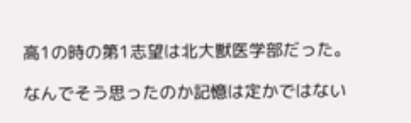高1の時の第1志望は北大獣医学部だった。

なんでそう思ったのか記憶は定かではない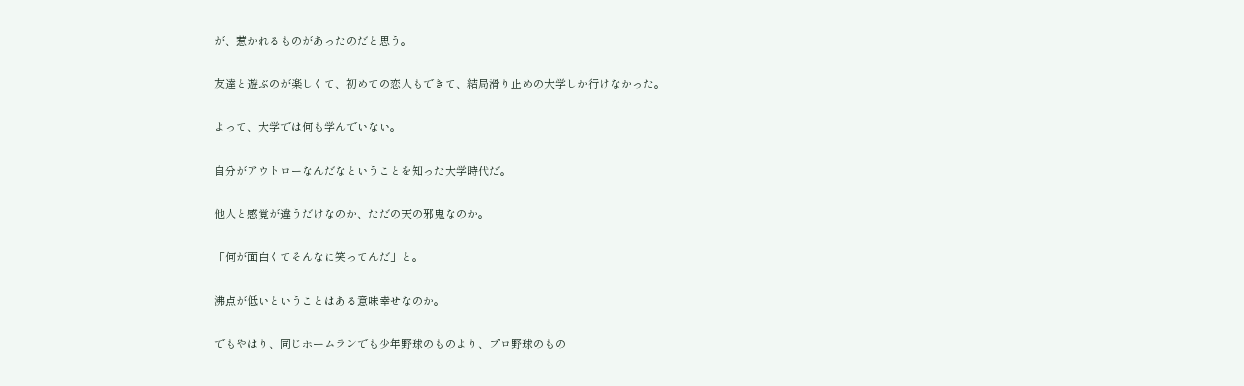が、惹かれるものがあったのだと思う。

友達と遊ぶのが楽しくて、初めての恋人もできて、結局滑り止めの大学しか行けなかった。

よって、大学では何も学んでいない。

自分がアウトローなんだなということを知った大学時代だ。

他人と感覚が違うだけなのか、ただの天の邪鬼なのか。

「何が面白くてそんなに笑ってんだ」と。

沸点が低いということはある意味幸せなのか。

でもやはり、同じホームランでも少年野球のものより、プロ野球のもの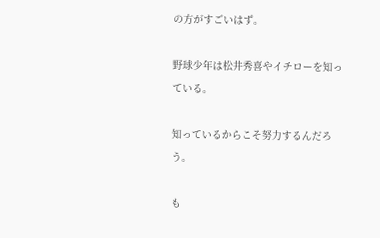の方がすごいはず。

野球少年は松井秀喜やイチローを知っている。

知っているからこそ努力するんだろう。

も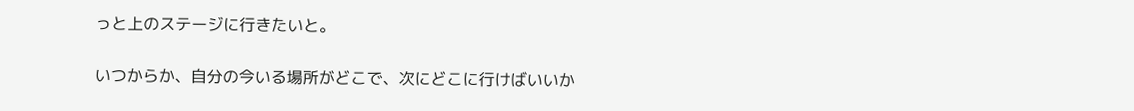っと上のステージに行きたいと。

いつからか、自分の今いる場所がどこで、次にどこに行けばいいか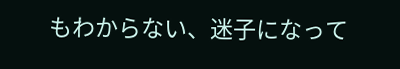もわからない、迷子になって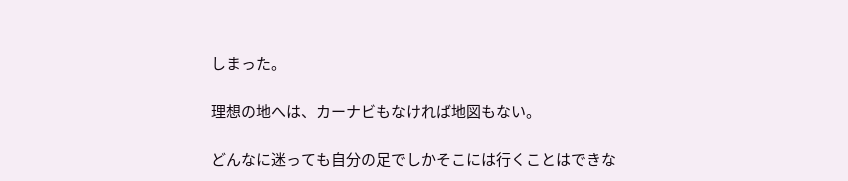しまった。

理想の地へは、カーナビもなければ地図もない。

どんなに迷っても自分の足でしかそこには行くことはできな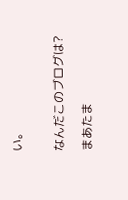い。


なんだこのブログは?

まあたま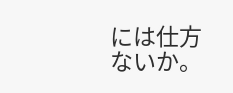には仕方ないか。